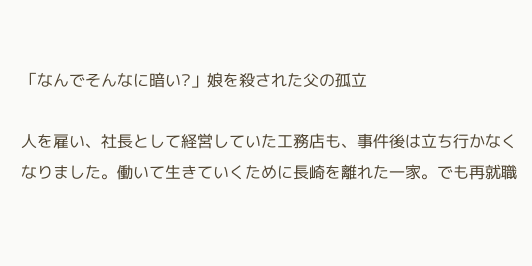「なんでそんなに暗い?」娘を殺された父の孤立

人を雇い、社長として経営していた工務店も、事件後は立ち行かなくなりました。働いて生きていくために長崎を離れた一家。でも再就職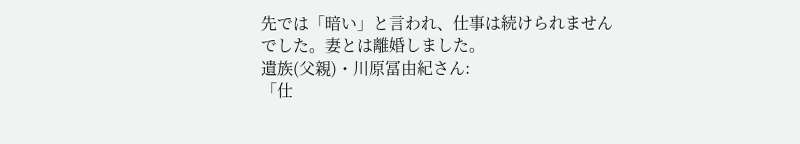先では「暗い」と言われ、仕事は続けられませんでした。妻とは離婚しました。
遺族(父親)・川原冨由紀さん:
「仕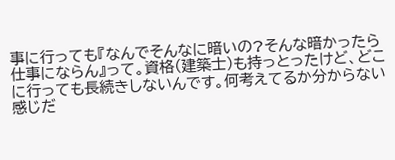事に行っても『なんでそんなに暗いの?そんな暗かったら仕事にならん』って。資格(建築士)も持っとったけど、どこに行っても長続きしないんです。何考えてるか分からない感じだ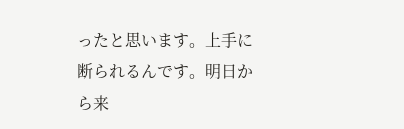ったと思います。上手に断られるんです。明日から来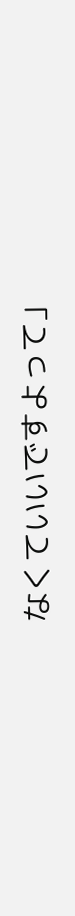なくていいですよって」